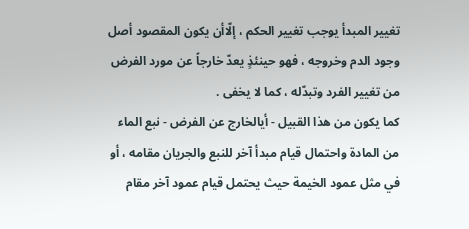تغيير المبدأ يوجب تغيير الحكم ، إلّاأن يكون المقصود أصل وجود الدم وخروجه ، فهو حينئذٍ يعدّ خارجاً عن مورد الفرض من تغيير الفرد وتبدّله ، كما لا يخفى .
كما يكون من هذا القبيل - أيالخارج عن الفرض - نبع الماء من المادة واحتمال قيام مبدأ آخر للنبع والجريان مقامه ، أو في مثل عمود الخيمة حيث يحتمل قيام عمود آخر مقام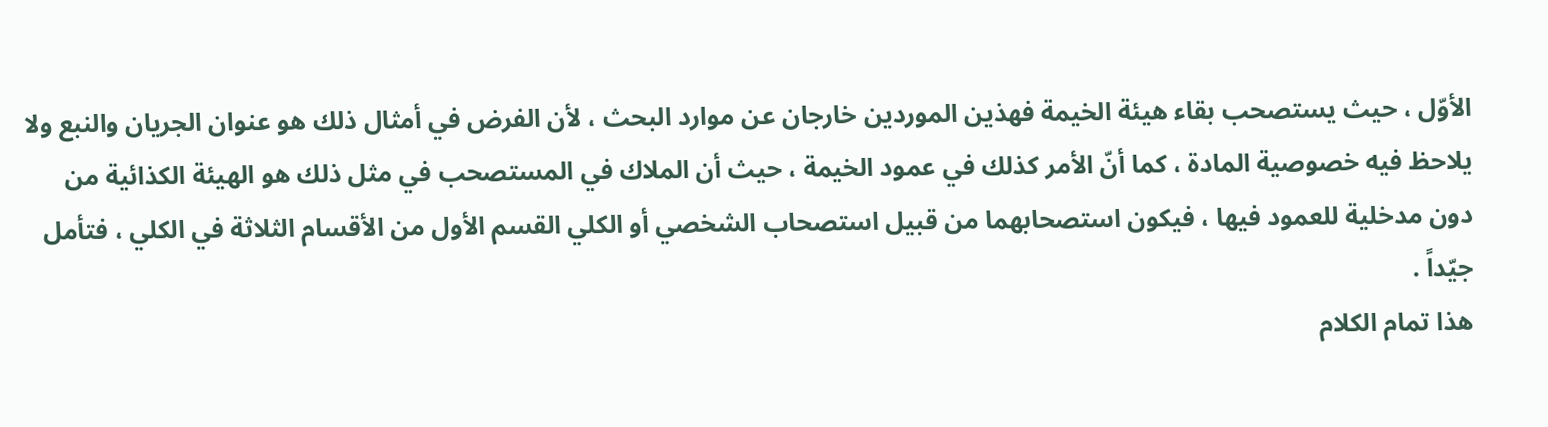الأوّل ، حيث يستصحب بقاء هيئة الخيمة فهذين الموردين خارجان عن موارد البحث ، لأن الفرض في أمثال ذلك هو عنوان الجريان والنبع ولا يلاحظ فيه خصوصية المادة ، كما أنّ الأمر كذلك في عمود الخيمة ، حيث أن الملاك في المستصحب في مثل ذلك هو الهيئة الكذائية من دون مدخلية للعمود فيها ، فيكون استصحابهما من قبيل استصحاب الشخصي أو الكلي القسم الأول من الأقسام الثلاثة في الكلي ، فتأمل جيّداً .
هذا تمام الكلام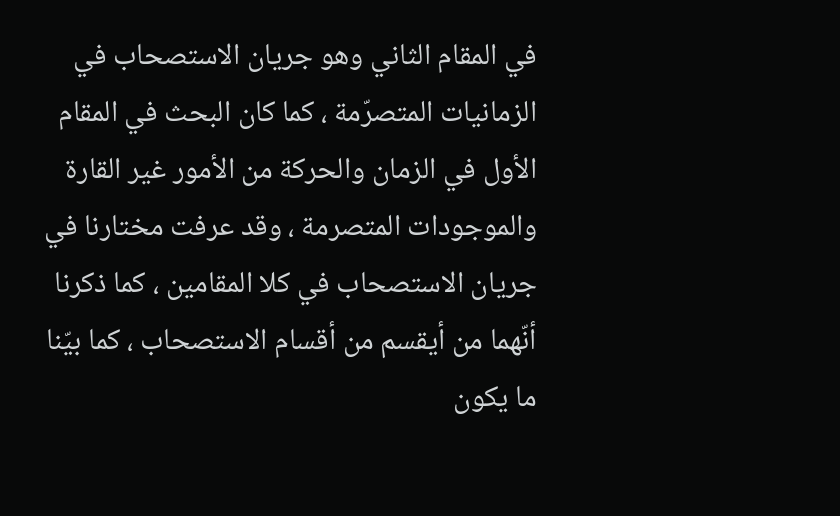في المقام الثاني وهو جريان الاستصحاب في الزمانيات المتصرّمة ، كما كان البحث في المقام الأول في الزمان والحركة من الأمور غير القارة والموجودات المتصرمة ، وقد عرفت مختارنا في جريان الاستصحاب في كلا المقامين ، كما ذكرنا أنّهما من أيقسم من أقسام الاستصحاب ، كما بيّنا ما يكون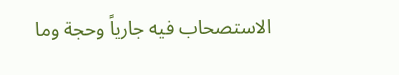الاستصحاب فيه جارياً وحجة وما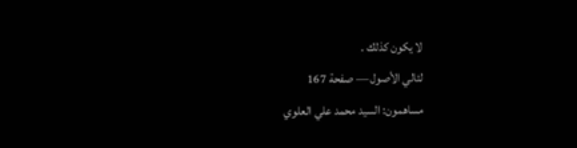لا يكون كذلك .
لئالي الأصول — صفحة 167
مساهمون: السيد محمد علي العلوي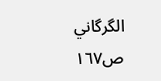الگرگاني
ص١٦٧